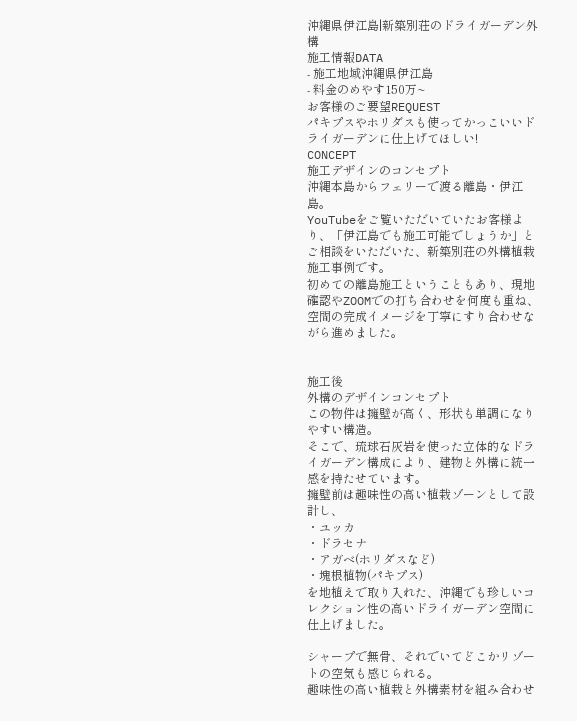沖縄県伊江島|新築別荘のドライガーデン外構
施工情報DATA
- 施工地域沖縄県伊江島
- 料金のめやす150万~
お客様のご要望REQUEST
パキプスやホリダスも使ってかっこいいドライガーデンに仕上げてほしい!
CONCEPT
施工デザインのコンセプト
沖縄本島からフェリーで渡る離島・伊江島。
YouTubeをご覧いただいていたお客様より、「伊江島でも施工可能でしょうか」とご相談をいただいた、新築別荘の外構植栽施工事例です。
初めての離島施工ということもあり、現地確認やZOOMでの打ち合わせを何度も重ね、空間の完成イメージを丁寧にすり合わせながら進めました。


施工後
外構のデザインコンセプト
この物件は擁壁が高く、形状も単調になりやすい構造。
そこで、琉球石灰岩を使った立体的なドライガーデン構成により、建物と外構に統一感を持たせています。
擁壁前は趣味性の高い植栽ゾーンとして設計し、
・ユッカ
・ドラセナ
・アガベ(ホリダスなど)
・塊根植物(パキプス)
を地植えで取り入れた、沖縄でも珍しいコレクション性の高いドライガーデン空間に仕上げました。

シャープで無骨、それでいてどこかリゾートの空気も感じられる。
趣味性の高い植栽と外構素材を組み合わせ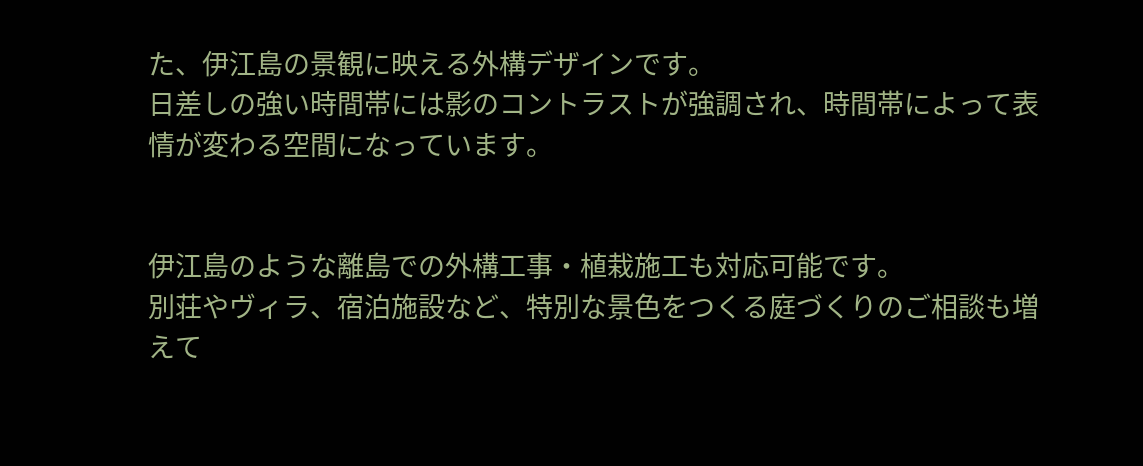た、伊江島の景観に映える外構デザインです。
日差しの強い時間帯には影のコントラストが強調され、時間帯によって表情が変わる空間になっています。


伊江島のような離島での外構工事・植栽施工も対応可能です。
別荘やヴィラ、宿泊施設など、特別な景色をつくる庭づくりのご相談も増えて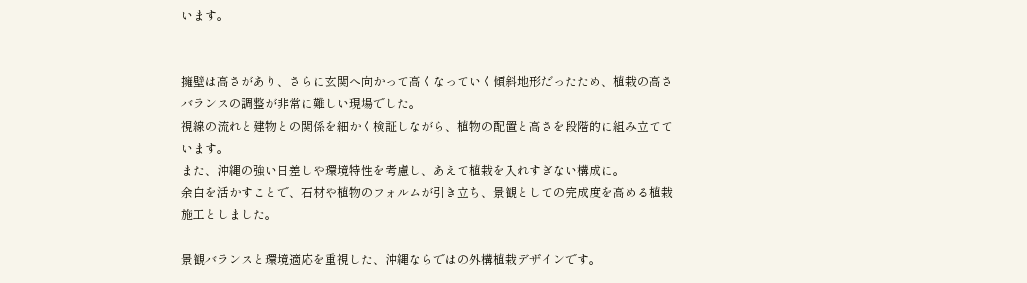います。


擁壁は高さがあり、さらに玄関へ向かって高くなっていく傾斜地形だったため、植栽の高さバランスの調整が非常に難しい現場でした。
視線の流れと建物との関係を細かく検証しながら、植物の配置と高さを段階的に組み立てています。
また、沖縄の強い日差しや環境特性を考慮し、あえて植栽を入れすぎない構成に。
余白を活かすことで、石材や植物のフォルムが引き立ち、景観としての完成度を高める植栽施工としました。

景観バランスと環境適応を重視した、沖縄ならではの外構植栽デザインです。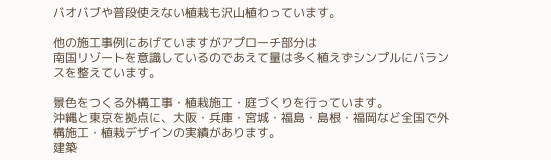バオバブや普段使えない植栽も沢山植わっています。

他の施工事例にあげていますがアプローチ部分は
南国リゾートを意識しているのであえて量は多く植えずシンプルにバランスを整えています。

景色をつくる外構工事・植栽施工・庭づくりを行っています。
沖縄と東京を拠点に、大阪・兵庫・宮城・福島・島根・福岡など全国で外構施工・植栽デザインの実績があります。
建築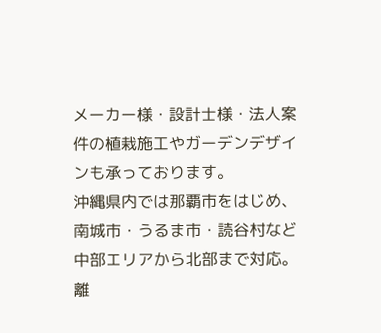メーカー様・設計士様・法人案件の植栽施工やガーデンデザインも承っております。
沖縄県内では那覇市をはじめ、南城市・うるま市・読谷村など中部エリアから北部まで対応。
離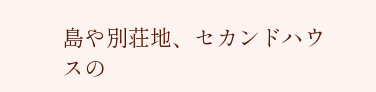島や別荘地、セカンドハウスの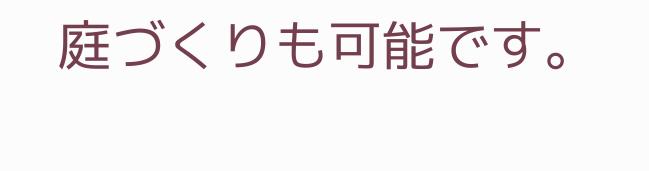庭づくりも可能です。